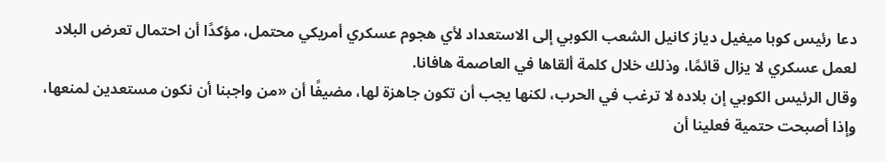دعا رئيس كوبا ميغيل دياز كانيل الشعب الكوبي إلى الاستعداد لأي هجوم عسكري أمريكي محتمل، مؤكدًا أن احتمال تعرض البلاد لعمل عسكري لا يزال قائمًا، وذلك خلال كلمة ألقاها في العاصمة هافانا.
وقال الرئيس الكوبي إن بلاده لا ترغب في الحرب، لكنها يجب أن تكون جاهزة لها، مضيفًا أن «من واجبنا أن نكون مستعدين لمنعها، وإذا أصبحت حتمية فعلينا أن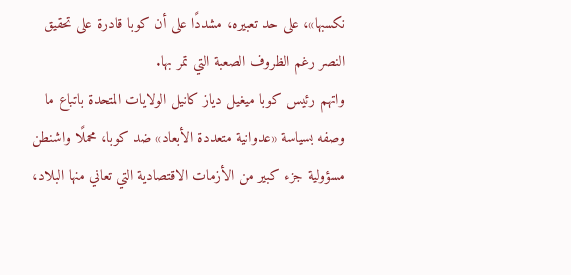نكسبها»، على حد تعبيره، مشددًا على أن كوبا قادرة على تحقيق النصر رغم الظروف الصعبة التي تمر بها.
واتهم رئيس كوبا ميغيل دياز كانيل الولايات المتحدة باتباع ما وصفه بسياسة «عدوانية متعددة الأبعاد» ضد كوبا، محملًا واشنطن مسؤولية جزء كبير من الأزمات الاقتصادية التي تعاني منها البلاد،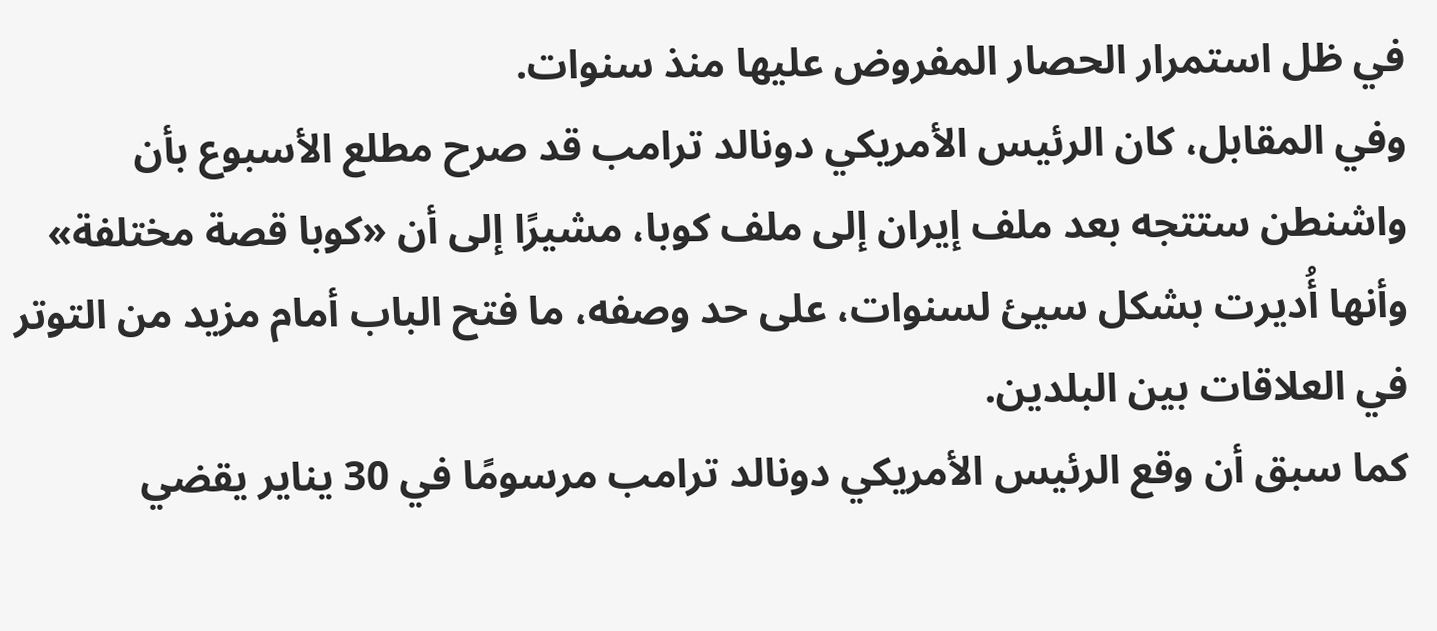في ظل استمرار الحصار المفروض عليها منذ سنوات.
وفي المقابل، كان الرئيس الأمريكي دونالد ترامب قد صرح مطلع الأسبوع بأن واشنطن ستتجه بعد ملف إيران إلى ملف كوبا، مشيرًا إلى أن «كوبا قصة مختلفة» وأنها أُديرت بشكل سيئ لسنوات، على حد وصفه، ما فتح الباب أمام مزيد من التوتر في العلاقات بين البلدين.
كما سبق أن وقع الرئيس الأمريكي دونالد ترامب مرسومًا في 30 يناير يقضي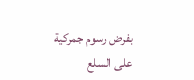بفرض رسوم جمركية على السلع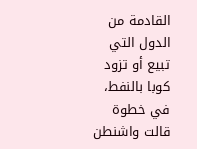القادمة من الدول التي تبيع أو تزود كوبا بالنفط، في خطوة قالت واشنطن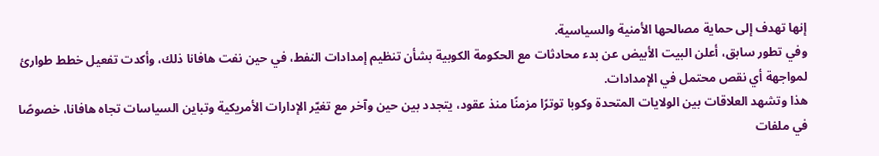إنها تهدف إلى حماية مصالحها الأمنية والسياسية.
وفي تطور سابق، أعلن البيت الأبيض عن بدء محادثات مع الحكومة الكوبية بشأن تنظيم إمدادات النفط، في حين نفت هافانا ذلك، وأكدت تفعيل خطط طوارئ لمواجهة أي نقص محتمل في الإمدادات.
هذا وتشهد العلاقات بين الولايات المتحدة وكوبا توترًا مزمنًا منذ عقود، يتجدد بين حين وآخر مع تغيّر الإدارات الأمريكية وتباين السياسات تجاه هافانا، خصوصًا في ملفات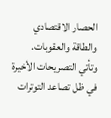الحصار الاقتصادي والطاقة والعقوبات.
وتأتي التصريحات الأخيرة في ظل تصاعد التوترات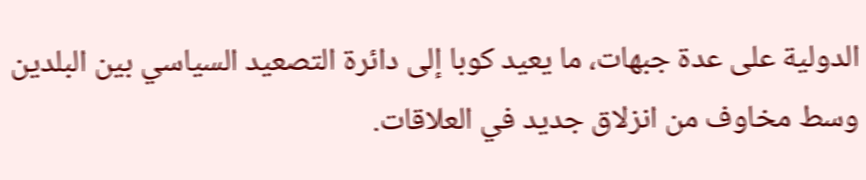الدولية على عدة جبهات، ما يعيد كوبا إلى دائرة التصعيد السياسي بين البلدين وسط مخاوف من انزلاق جديد في العلاقات.